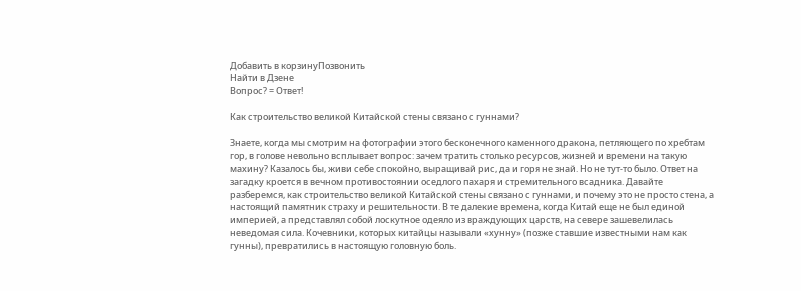Добавить в корзинуПозвонить
Найти в Дзене
Вопрос? = Ответ!

Как строительство великой Китайской стены связано с гуннами?

Знаете, когда мы смотрим на фотографии этого бесконечного каменного дракона, петляющего по хребтам гор, в голове невольно всплывает вопрос: зачем тратить столько ресурсов, жизней и времени на такую махину? Казалось бы, живи себе спокойно, выращивай рис, да и горя не знай. Но не тут-то было. Ответ на загадку кроется в вечном противостоянии оседлого пахаря и стремительного всадника. Давайте разберемся, как строительство великой Китайской стены связано с гуннами, и почему это не просто стена, а настоящий памятник страху и решительности. В те далекие времена, когда Китай еще не был единой империей, а представлял собой лоскутное одеяло из враждующих царств, на севере зашевелилась неведомая сила. Кочевники, которых китайцы называли «хунну» (позже ставшие известными нам как гунны), превратились в настоящую головную боль.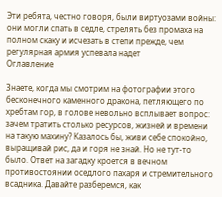Эти ребята, честно говоря, были виртуозами войны: они могли спать в седле, стрелять без промаха на полном скаку и исчезать в степи прежде, чем регулярная армия успевала надет
Оглавление

Знаете, когда мы смотрим на фотографии этого бесконечного каменного дракона, петляющего по хребтам гор, в голове невольно всплывает вопрос: зачем тратить столько ресурсов, жизней и времени на такую махину? Казалось бы, живи себе спокойно, выращивай рис, да и горя не знай. Но не тут-то было. Ответ на загадку кроется в вечном противостоянии оседлого пахаря и стремительного всадника. Давайте разберемся, как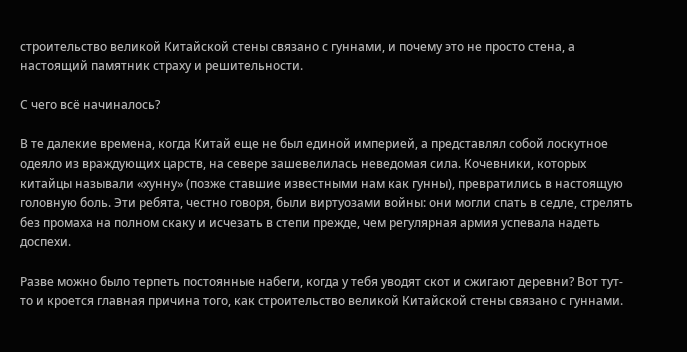строительство великой Китайской стены связано с гуннами, и почему это не просто стена, а настоящий памятник страху и решительности.

С чего всё начиналось?

В те далекие времена, когда Китай еще не был единой империей, а представлял собой лоскутное одеяло из враждующих царств, на севере зашевелилась неведомая сила. Кочевники, которых китайцы называли «хунну» (позже ставшие известными нам как гунны), превратились в настоящую головную боль. Эти ребята, честно говоря, были виртуозами войны: они могли спать в седле, стрелять без промаха на полном скаку и исчезать в степи прежде, чем регулярная армия успевала надеть доспехи.

Разве можно было терпеть постоянные набеги, когда у тебя уводят скот и сжигают деревни? Вот тут-то и кроется главная причина того, как строительство великой Китайской стены связано с гуннами.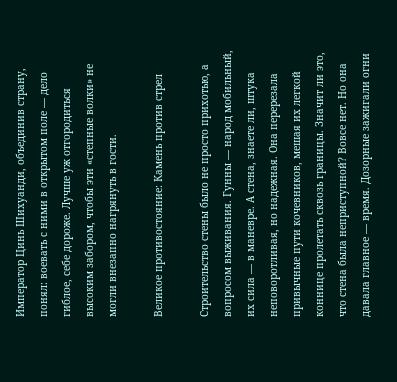Император Цинь Шихуанди, объединив страну, понял: воевать с ними в открытом поле — дело гиблое, себе дороже. Лучше уж отгородиться высоким забором, чтобы эти «степные волки» не могли внезапно нагрянуть в гости.

Великое противостояние: Камень против стрел

Строительство стены было не просто прихотью, а вопросом выживания. Гунны — народ мобильный, их сила — в маневре. А стена, знаете ли, штука неповоротливая, но надежная. Она перерезала привычные пути кочевников, мешая их легкой коннице пролетать сквозь границы. Значит ли это, что стена была неприступной? Вовсе нет. Но она давала главное — время. Дозорные зажигали огни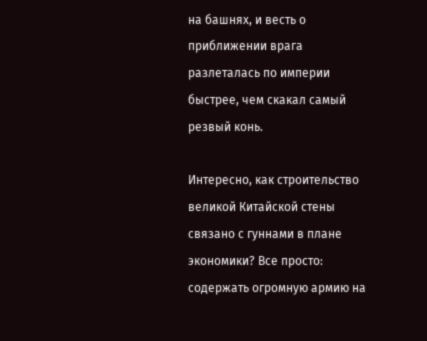на башнях, и весть о приближении врага разлеталась по империи быстрее, чем скакал самый резвый конь.

Интересно, как строительство великой Китайской стены связано с гуннами в плане экономики? Все просто: содержать огромную армию на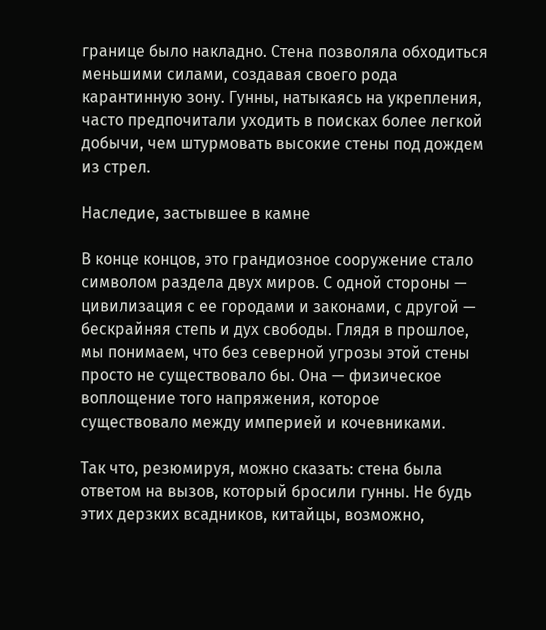границе было накладно. Стена позволяла обходиться меньшими силами, создавая своего рода карантинную зону. Гунны, натыкаясь на укрепления, часто предпочитали уходить в поисках более легкой добычи, чем штурмовать высокие стены под дождем из стрел.

Наследие, застывшее в камне

В конце концов, это грандиозное сооружение стало символом раздела двух миров. С одной стороны — цивилизация с ее городами и законами, с другой — бескрайняя степь и дух свободы. Глядя в прошлое, мы понимаем, что без северной угрозы этой стены просто не существовало бы. Она — физическое воплощение того напряжения, которое существовало между империей и кочевниками.

Так что, резюмируя, можно сказать: стена была ответом на вызов, который бросили гунны. Не будь этих дерзких всадников, китайцы, возможно,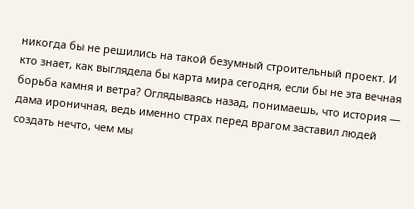никогда бы не решились на такой безумный строительный проект. И кто знает, как выглядела бы карта мира сегодня, если бы не эта вечная борьба камня и ветра? Оглядываясь назад, понимаешь, что история — дама ироничная, ведь именно страх перед врагом заставил людей создать нечто, чем мы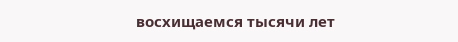восхищаемся тысячи лет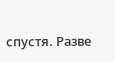спустя. Разве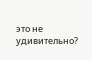это не удивительно?